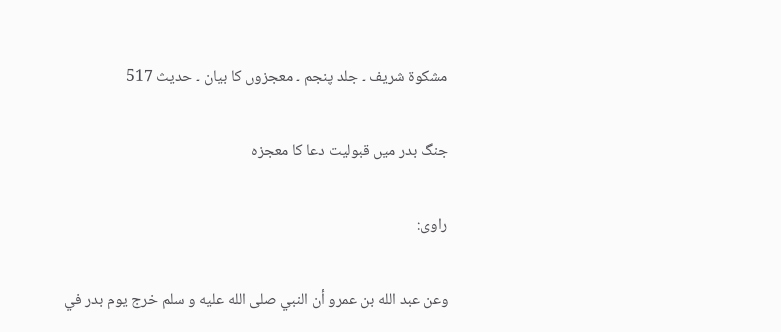مشکوۃ شریف ۔ جلد پنجم ۔ معجزوں کا بیان ۔ حدیث 517

جنگ بدر میں قبولیت دعا کا معجزہ

راوی:

وعن عبد الله بن عمرو أن النبي صلى الله عليه و سلم خرج يوم بدر في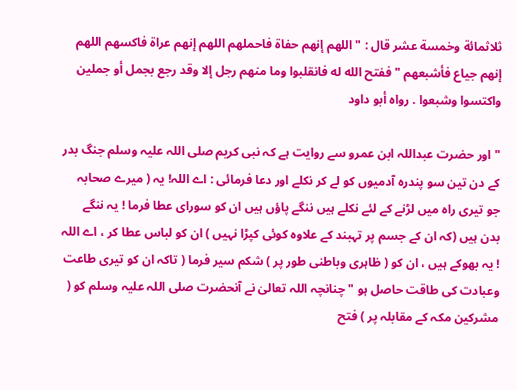ثلاثمائة وخمسة عشر قال : " اللهم إنهم حفاة فاحملهم اللهم إنهم عراة فاكسهم اللهم إنهم جياع فأشبعهم " ففتح الله له فانقلبوا وما منهم رجل إلا وقد رجع بجمل أو جملين واكتسوا وشبعوا . رواه أبو داود

" اور حضرت عبداللہ ابن عمرو سے روایت ہے کہ نبی کریم صلی اللہ علیہ وسلم جنگ بدر کے دن تین سو پندرہ آدمیوں کو لے کر نکلے اور دعا فرمائی : اے اللہ! یہ ( میرے صحابہ جو تیری راہ میں لڑنے کے لئے نکلے ہیں ننگے پاؤں ہیں ان کو سورای عطا فرما ! یہ ننگے بدن ہیں (کہ ان کے جسم پر تہبند کے علاوہ کوئی کپڑا نہیں ) ان کو لباس عطا کر ، اے اللہ ! یہ بھوکے ہیں ، ان کو ( ظاہری وباطنی طور پر ) شکم سیر فرما ( تاکہ ان کو تیری طاعت وعبادت کی طاقت حاصل ہو " چنانچہ اللہ تعالیٰ نے آنحضرت صلی اللہ علیہ وسلم کو ( مشرکین مکہ کے مقابلہ پر ) فتح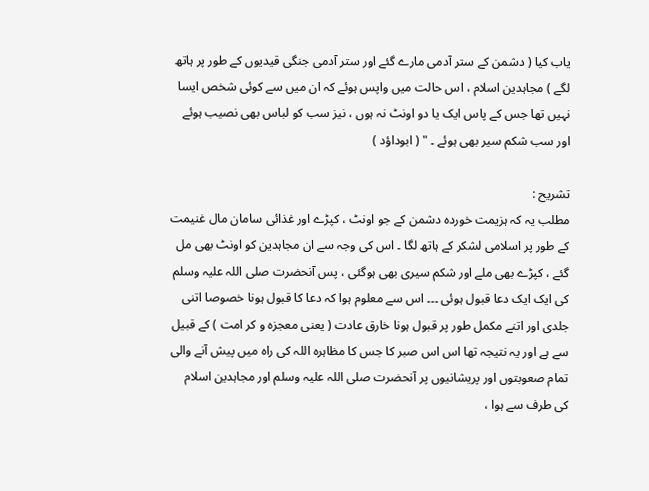یاب کیا ( دشمن کے ستر آدمی مارے گئے اور ستر آدمی جنگی قیدیوں کے طور پر ہاتھ لگے ) مجاہدین اسلام ، اس حالت میں واپس ہوئے کہ ان میں سے کوئی شخص ایسا نہیں تھا جس کے پاس ایک یا دو اونٹ نہ ہوں ، نیز سب کو لباس بھی نصیب ہوئے اور سب شکم سیر بھی ہوئے ۔ " ( ابوداؤد )

تشریح :
مطلب یہ کہ ہزیمت خوردہ دشمن کے جو اونٹ ، کپڑے اور غذائی سامان مال غنیمت کے طور پر اسلامی لشکر کے ہاتھ لگا ۔ اس کی وجہ سے ان مجاہدین کو اونٹ بھی مل گئے ، کپڑے بھی ملے اور شکم سیری بھی ہوگئی ، پس آنحضرت صلی اللہ علیہ وسلم کی ایک ایک دعا قبول ہوئی ۔۔۔ اس سے معلوم ہوا کہ دعا کا قبول ہونا خصوصا اتنی جلدی اور اتنے مکمل طور پر قبول ہونا خارق عادت ( یعنی معجزہ و کر امت ) کے قبیل سے ہے اور یہ نتیجہ تھا اس اس صبر کا جس کا مظاہرہ اللہ کی راہ میں پیش آنے والی تمام صعوبتوں اور پریشانیوں پر آنحضرت صلی اللہ علیہ وسلم اور مجاہدین اسلام کی طرف سے ہوا ،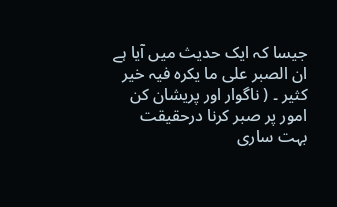جیسا کہ ایک حدیث میں آیا ہے ان الصبر علی ما یکرہ فیہ خیر کثیر ۔ ( ناگوار اور پریشان کن امور پر صبر کرنا درحقیقت بہت ساری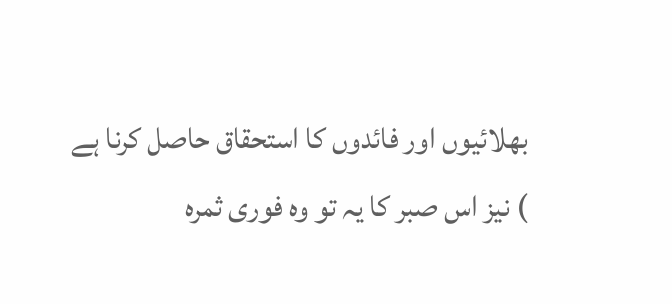بھلائیوں اور فائدوں کا استحقاق حاصل کرنا ہے ) نیز اس صبر کا یہ تو وہ فوری ثمرہ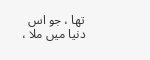تھا ، جو اس دنیا میں ملا ،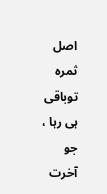اصل ثمرہ توباقی ہی رہا ، جو آخرت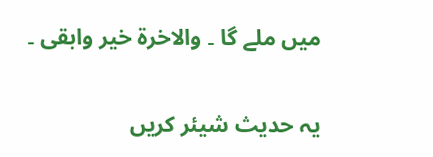میں ملے گا ۔ والاخرۃ خیر وابقی ۔

یہ حدیث شیئر کریں